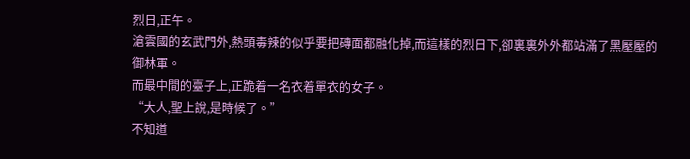烈日,正午。
滄雲國的玄武門外,熱頭毒辣的似乎要把磚面都融化掉,而這樣的烈日下,卻裏裏外外都站滿了黑壓壓的御林軍。
而最中間的臺子上,正跪着一名衣着單衣的女子。
“大人,聖上說,是時候了。”
不知道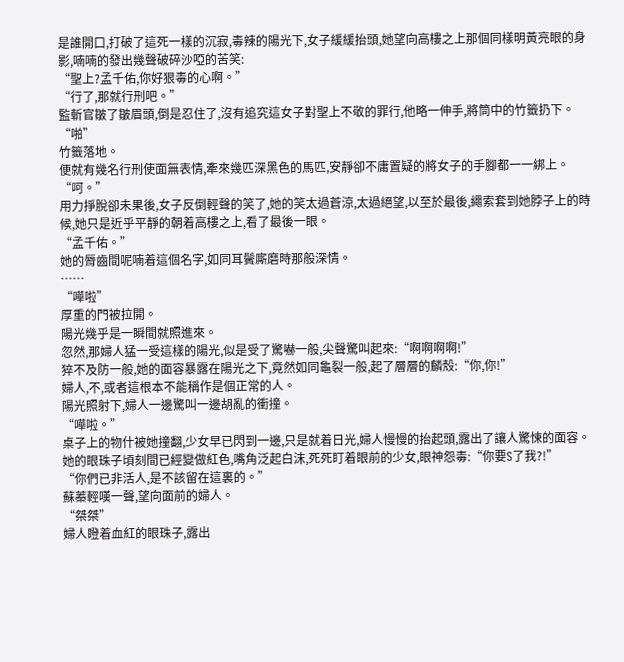是誰開口,打破了這死一樣的沉寂,毒辣的陽光下,女子緩緩抬頭,她望向高樓之上那個同樣明黃亮眼的身影,喃喃的發出幾聲破碎沙啞的苦笑:
“聖上?孟千佑,你好狠毒的心啊。”
“行了,那就行刑吧。”
監斬官皺了皺眉頭,倒是忍住了,沒有追究這女子對聖上不敬的罪行,他略一伸手,將筒中的竹籤扔下。
“啪”
竹籤落地。
便就有幾名行刑使面無表情,牽來幾匹深黑色的馬匹,安靜卻不庸置疑的將女子的手腳都一一綁上。
“呵。”
用力掙脫卻未果後,女子反倒輕聲的笑了,她的笑太過蒼涼,太過絕望,以至於最後,繩索套到她脖子上的時候,她只是近乎平靜的朝着高樓之上,看了最後一眼。
“孟千佑。”
她的脣齒間呢喃着這個名字,如同耳鬢廝磨時那般深情。
……
“嘩啦”
厚重的門被拉開。
陽光幾乎是一瞬間就照進來。
忽然,那婦人猛一受這樣的陽光,似是受了驚嚇一般,尖聲驚叫起來:“啊啊啊啊!”
猝不及防一般,她的面容暴露在陽光之下,竟然如同龜裂一般,起了層層的麟殼:“你,你!”
婦人,不,或者這根本不能稱作是個正常的人。
陽光照射下,婦人一邊驚叫一邊胡亂的衝撞。
“嘩啦。”
桌子上的物什被她撞翻,少女早已閃到一邊,只是就着日光,婦人慢慢的抬起頭,露出了讓人驚悚的面容。
她的眼珠子頃刻間已經變做紅色,嘴角泛起白沫,死死盯着眼前的少女,眼神怨毒:“你要S了我?!”
“你們已非活人,是不該留在這裏的。”
蘇蓁輕嘆一聲,望向面前的婦人。
“桀桀”
婦人瞪着血紅的眼珠子,露出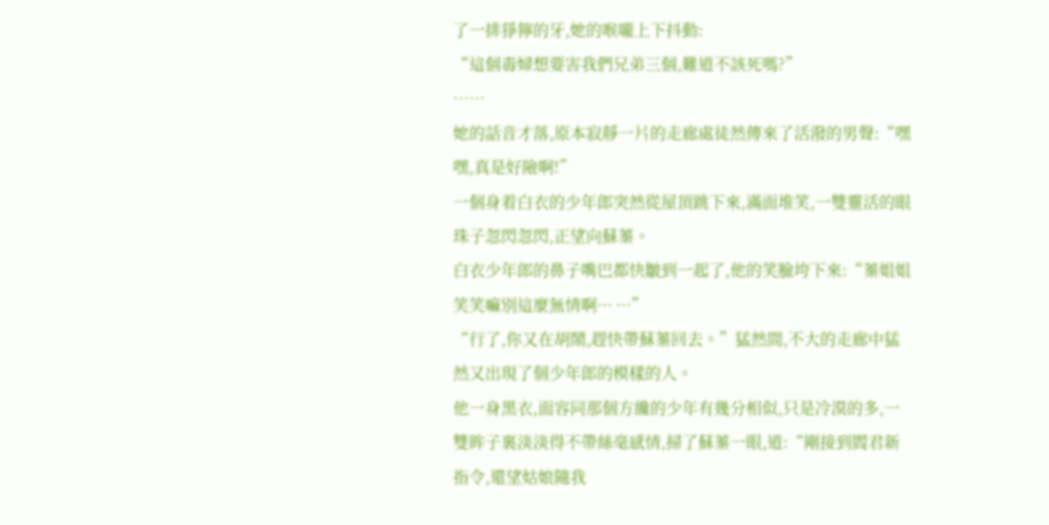了一排猙獰的牙,她的喉嚨上下抖動:
“這個毒婦想要害我們兄弟三個,難道不該死嗎?”
……
她的話音才落,原本寂靜一片的走廊處徒然傳來了活潑的男聲:“嘿嘿,真是好險啊!”
一個身着白衣的少年郎突然從屋頂跳下來,滿面堆笑,一雙靈活的眼珠子忽閃忽閃,正望向蘇蓁。
白衣少年郎的鼻子嘴巴都快皺到一起了,他的笑臉垮下來:“蓁姐姐笑笑嘛別這麼無情啊··· ···”
“行了,你又在胡鬧,趕快帶蘇蓁回去。”猛然間,不大的走廊中猛然又出現了個少年郎的模樣的人。
他一身黑衣,面容同那個方纔的少年有幾分相似,只是冷漠的多,一雙眸子裏淡淡得不帶絲毫感情,掃了蘇蓁一眼,道:“剛接到閻君新指令,還望姑娘隨我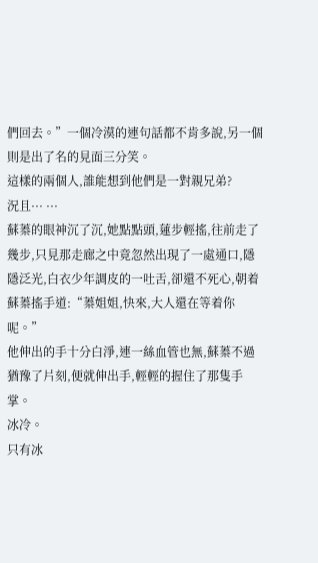們回去。”一個冷漠的連句話都不肯多說,另一個則是出了名的見面三分笑。
這樣的兩個人,誰能想到他們是一對親兄弟?
況且··· ···
蘇蓁的眼神沉了沉,她點點頭,蓮步輕搖,往前走了幾步,只見那走廊之中竟忽然出現了一處通口,隱隱泛光,白衣少年調皮的一吐舌,卻還不死心,朝着蘇蓁搖手道:“蓁姐姐,快來,大人還在等着你呢。”
他伸出的手十分白淨,連一絲血管也無,蘇蓁不過猶豫了片刻,便就伸出手,輕輕的握住了那隻手掌。
冰冷。
只有冰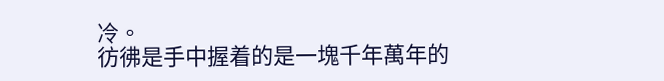冷。
彷彿是手中握着的是一塊千年萬年的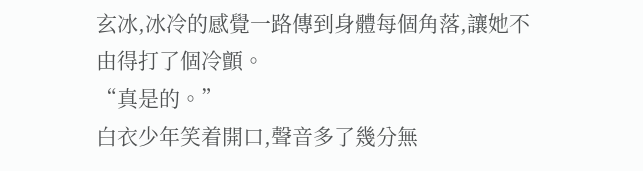玄冰,冰冷的感覺一路傳到身體每個角落,讓她不由得打了個冷顫。
“真是的。”
白衣少年笑着開口,聲音多了幾分無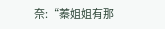奈:“蓁姐姐有那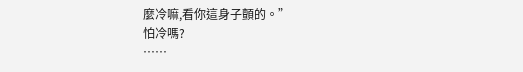麼冷嘛,看你這身子顫的。”
怕冷嗎?
……